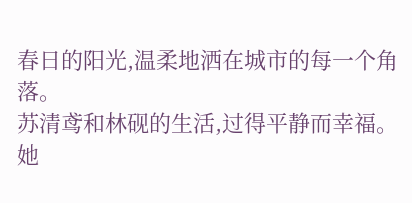春日的阳光,温柔地洒在城市的每一个角落。
苏清鸢和林砚的生活,过得平静而幸福。她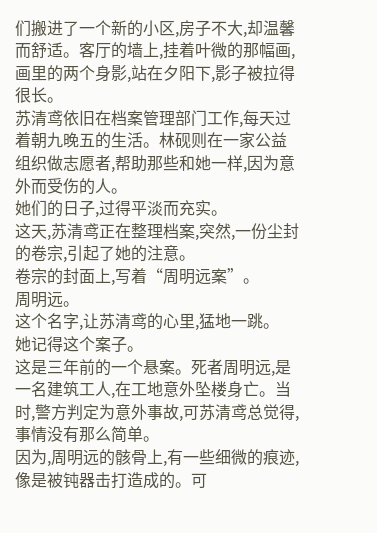们搬进了一个新的小区,房子不大,却温馨而舒适。客厅的墙上,挂着叶微的那幅画,画里的两个身影,站在夕阳下,影子被拉得很长。
苏清鸢依旧在档案管理部门工作,每天过着朝九晚五的生活。林砚则在一家公益组织做志愿者,帮助那些和她一样,因为意外而受伤的人。
她们的日子,过得平淡而充实。
这天,苏清鸢正在整理档案,突然,一份尘封的卷宗,引起了她的注意。
卷宗的封面上,写着“周明远案”。
周明远。
这个名字,让苏清鸢的心里,猛地一跳。
她记得这个案子。
这是三年前的一个悬案。死者周明远,是一名建筑工人,在工地意外坠楼身亡。当时,警方判定为意外事故,可苏清鸢总觉得,事情没有那么简单。
因为,周明远的骸骨上,有一些细微的痕迹,像是被钝器击打造成的。可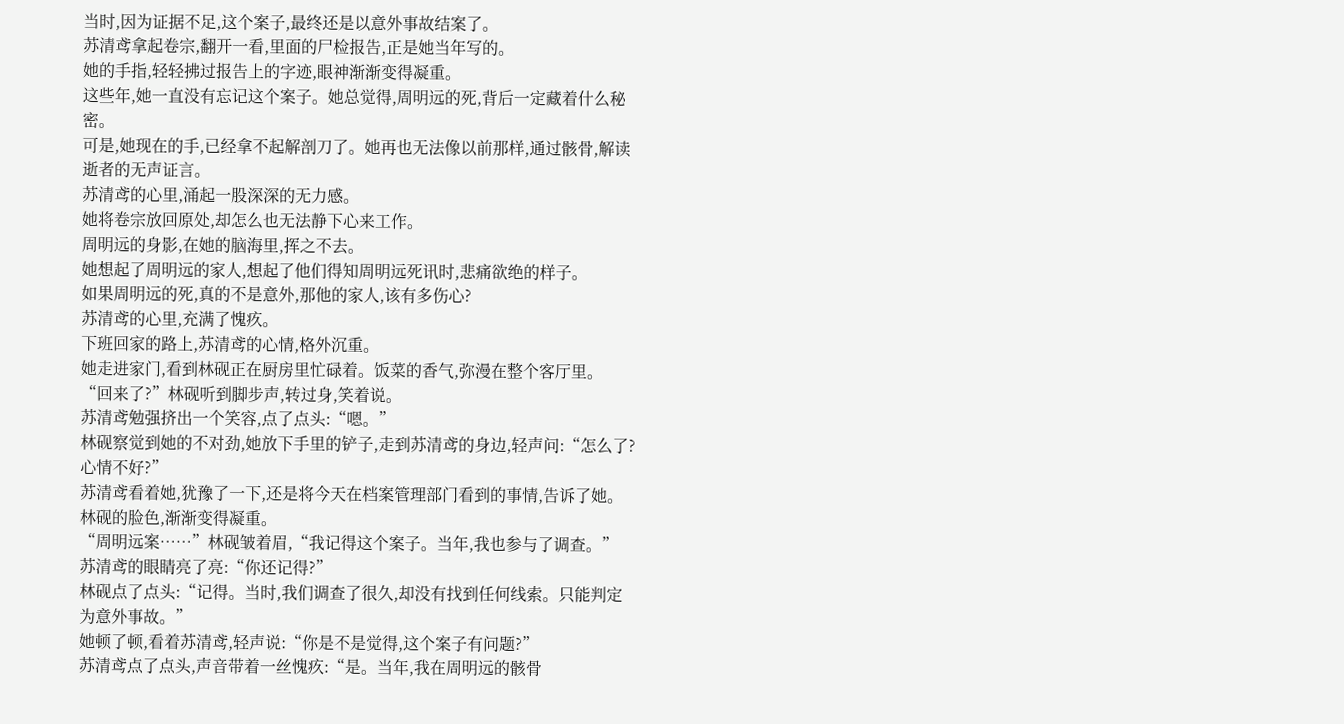当时,因为证据不足,这个案子,最终还是以意外事故结案了。
苏清鸢拿起卷宗,翻开一看,里面的尸检报告,正是她当年写的。
她的手指,轻轻拂过报告上的字迹,眼神渐渐变得凝重。
这些年,她一直没有忘记这个案子。她总觉得,周明远的死,背后一定藏着什么秘密。
可是,她现在的手,已经拿不起解剖刀了。她再也无法像以前那样,通过骸骨,解读逝者的无声证言。
苏清鸢的心里,涌起一股深深的无力感。
她将卷宗放回原处,却怎么也无法静下心来工作。
周明远的身影,在她的脑海里,挥之不去。
她想起了周明远的家人,想起了他们得知周明远死讯时,悲痛欲绝的样子。
如果周明远的死,真的不是意外,那他的家人,该有多伤心?
苏清鸢的心里,充满了愧疚。
下班回家的路上,苏清鸢的心情,格外沉重。
她走进家门,看到林砚正在厨房里忙碌着。饭菜的香气,弥漫在整个客厅里。
“回来了?”林砚听到脚步声,转过身,笑着说。
苏清鸢勉强挤出一个笑容,点了点头:“嗯。”
林砚察觉到她的不对劲,她放下手里的铲子,走到苏清鸢的身边,轻声问:“怎么了?心情不好?”
苏清鸢看着她,犹豫了一下,还是将今天在档案管理部门看到的事情,告诉了她。
林砚的脸色,渐渐变得凝重。
“周明远案……”林砚皱着眉,“我记得这个案子。当年,我也参与了调查。”
苏清鸢的眼睛亮了亮:“你还记得?”
林砚点了点头:“记得。当时,我们调查了很久,却没有找到任何线索。只能判定为意外事故。”
她顿了顿,看着苏清鸢,轻声说:“你是不是觉得,这个案子有问题?”
苏清鸢点了点头,声音带着一丝愧疚:“是。当年,我在周明远的骸骨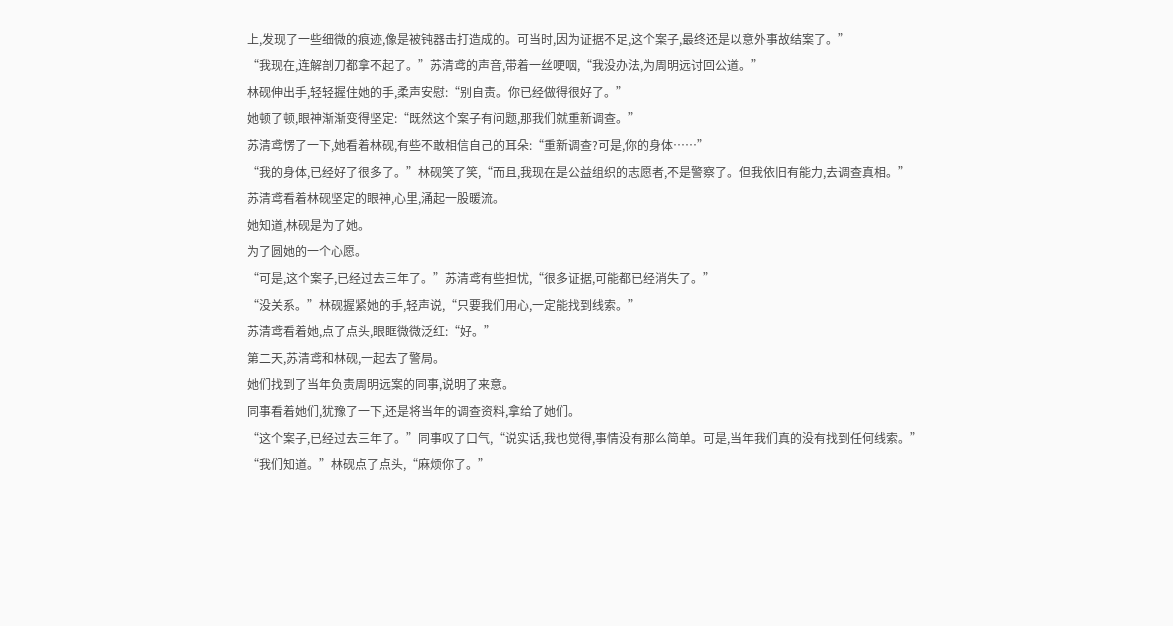上,发现了一些细微的痕迹,像是被钝器击打造成的。可当时,因为证据不足,这个案子,最终还是以意外事故结案了。”
“我现在,连解剖刀都拿不起了。”苏清鸢的声音,带着一丝哽咽,“我没办法,为周明远讨回公道。”
林砚伸出手,轻轻握住她的手,柔声安慰:“别自责。你已经做得很好了。”
她顿了顿,眼神渐渐变得坚定:“既然这个案子有问题,那我们就重新调查。”
苏清鸢愣了一下,她看着林砚,有些不敢相信自己的耳朵:“重新调查?可是,你的身体……”
“我的身体,已经好了很多了。”林砚笑了笑,“而且,我现在是公益组织的志愿者,不是警察了。但我依旧有能力,去调查真相。”
苏清鸢看着林砚坚定的眼神,心里,涌起一股暖流。
她知道,林砚是为了她。
为了圆她的一个心愿。
“可是,这个案子,已经过去三年了。”苏清鸢有些担忧,“很多证据,可能都已经消失了。”
“没关系。”林砚握紧她的手,轻声说,“只要我们用心,一定能找到线索。”
苏清鸢看着她,点了点头,眼眶微微泛红:“好。”
第二天,苏清鸢和林砚,一起去了警局。
她们找到了当年负责周明远案的同事,说明了来意。
同事看着她们,犹豫了一下,还是将当年的调查资料,拿给了她们。
“这个案子,已经过去三年了。”同事叹了口气,“说实话,我也觉得,事情没有那么简单。可是,当年我们真的没有找到任何线索。”
“我们知道。”林砚点了点头,“麻烦你了。”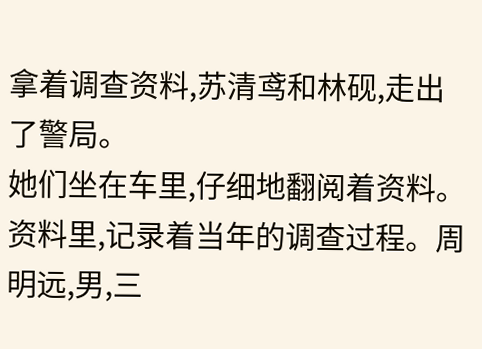拿着调查资料,苏清鸢和林砚,走出了警局。
她们坐在车里,仔细地翻阅着资料。
资料里,记录着当年的调查过程。周明远,男,三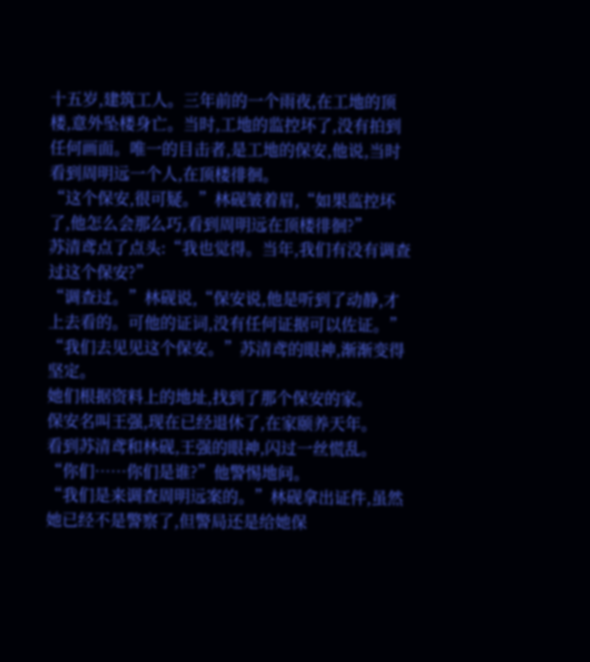十五岁,建筑工人。三年前的一个雨夜,在工地的顶楼,意外坠楼身亡。当时,工地的监控坏了,没有拍到任何画面。唯一的目击者,是工地的保安,他说,当时看到周明远一个人,在顶楼徘徊。
“这个保安,很可疑。”林砚皱着眉,“如果监控坏了,他怎么会那么巧,看到周明远在顶楼徘徊?”
苏清鸢点了点头:“我也觉得。当年,我们有没有调查过这个保安?”
“调查过。”林砚说,“保安说,他是听到了动静,才上去看的。可他的证词,没有任何证据可以佐证。”
“我们去见见这个保安。”苏清鸢的眼神,渐渐变得坚定。
她们根据资料上的地址,找到了那个保安的家。
保安名叫王强,现在已经退休了,在家颐养天年。
看到苏清鸢和林砚,王强的眼神,闪过一丝慌乱。
“你们……你们是谁?”他警惕地问。
“我们是来调查周明远案的。”林砚拿出证件,虽然她已经不是警察了,但警局还是给她保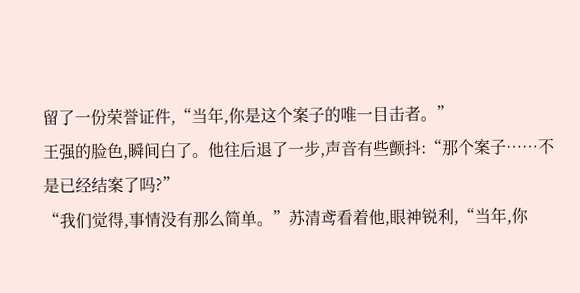留了一份荣誉证件,“当年,你是这个案子的唯一目击者。”
王强的脸色,瞬间白了。他往后退了一步,声音有些颤抖:“那个案子……不是已经结案了吗?”
“我们觉得,事情没有那么简单。”苏清鸢看着他,眼神锐利,“当年,你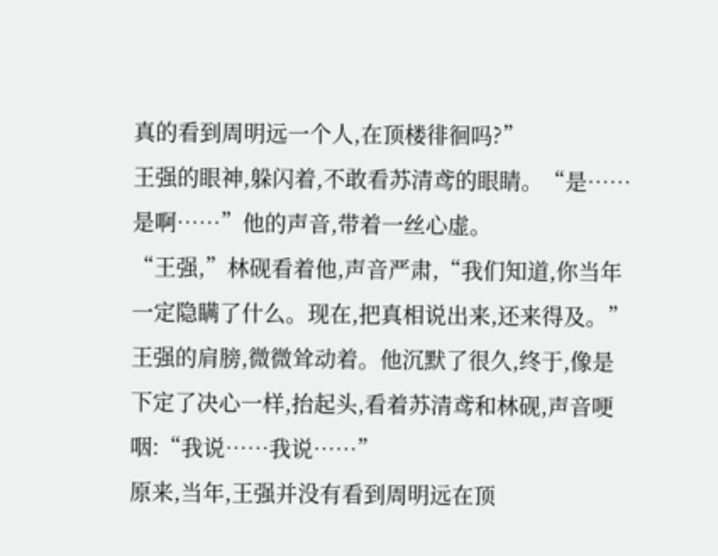真的看到周明远一个人,在顶楼徘徊吗?”
王强的眼神,躲闪着,不敢看苏清鸢的眼睛。“是……是啊……”他的声音,带着一丝心虚。
“王强,”林砚看着他,声音严肃,“我们知道,你当年一定隐瞒了什么。现在,把真相说出来,还来得及。”
王强的肩膀,微微耸动着。他沉默了很久,终于,像是下定了决心一样,抬起头,看着苏清鸢和林砚,声音哽咽:“我说……我说……”
原来,当年,王强并没有看到周明远在顶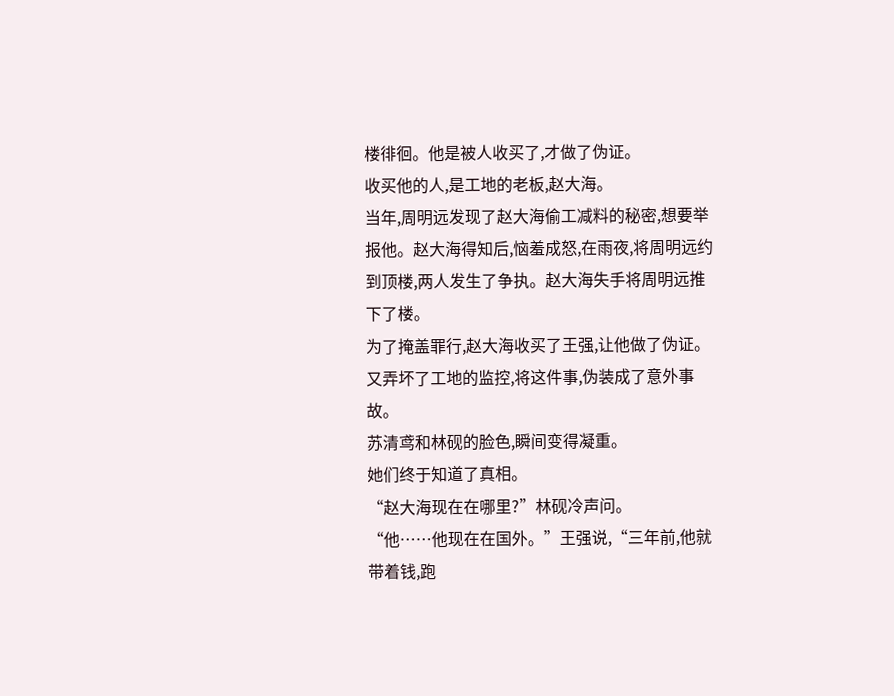楼徘徊。他是被人收买了,才做了伪证。
收买他的人,是工地的老板,赵大海。
当年,周明远发现了赵大海偷工减料的秘密,想要举报他。赵大海得知后,恼羞成怒,在雨夜,将周明远约到顶楼,两人发生了争执。赵大海失手将周明远推下了楼。
为了掩盖罪行,赵大海收买了王强,让他做了伪证。又弄坏了工地的监控,将这件事,伪装成了意外事故。
苏清鸢和林砚的脸色,瞬间变得凝重。
她们终于知道了真相。
“赵大海现在在哪里?”林砚冷声问。
“他……他现在在国外。”王强说,“三年前,他就带着钱,跑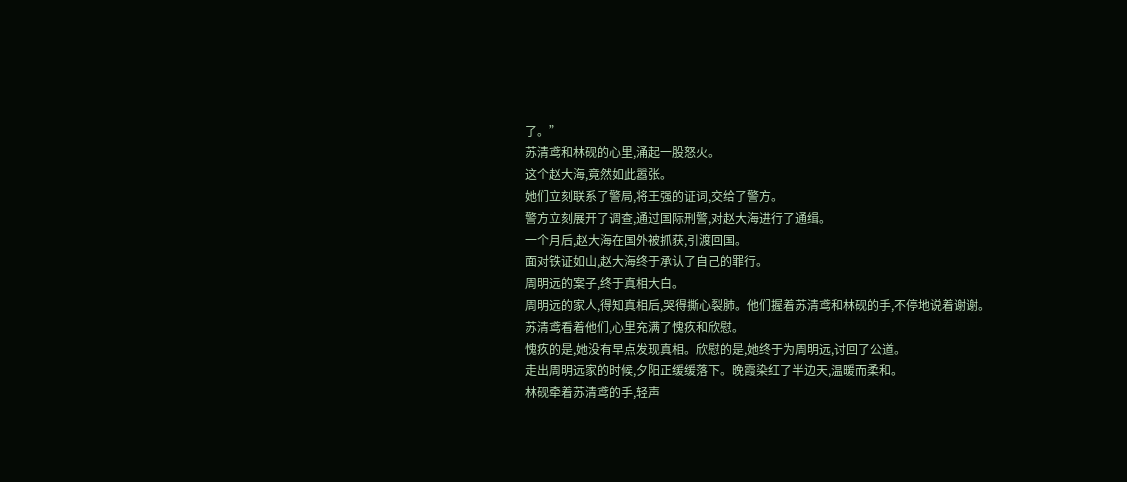了。”
苏清鸢和林砚的心里,涌起一股怒火。
这个赵大海,竟然如此嚣张。
她们立刻联系了警局,将王强的证词,交给了警方。
警方立刻展开了调查,通过国际刑警,对赵大海进行了通缉。
一个月后,赵大海在国外被抓获,引渡回国。
面对铁证如山,赵大海终于承认了自己的罪行。
周明远的案子,终于真相大白。
周明远的家人,得知真相后,哭得撕心裂肺。他们握着苏清鸢和林砚的手,不停地说着谢谢。
苏清鸢看着他们,心里充满了愧疚和欣慰。
愧疚的是,她没有早点发现真相。欣慰的是,她终于为周明远,讨回了公道。
走出周明远家的时候,夕阳正缓缓落下。晚霞染红了半边天,温暖而柔和。
林砚牵着苏清鸢的手,轻声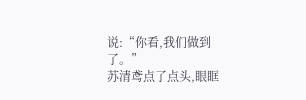说:“你看,我们做到了。”
苏清鸢点了点头,眼眶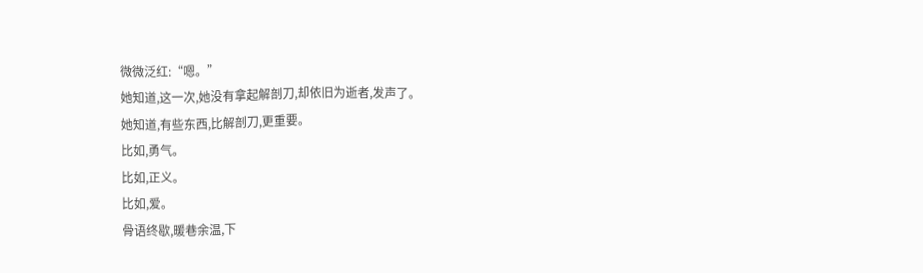微微泛红:“嗯。”
她知道,这一次,她没有拿起解剖刀,却依旧为逝者,发声了。
她知道,有些东西,比解剖刀,更重要。
比如,勇气。
比如,正义。
比如,爱。
骨语终歇,暖巷余温,下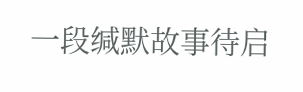一段缄默故事待启